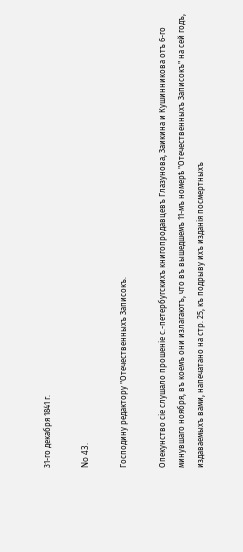31-го декабря 1841 г.

No 43.

Господину редактору "Отечественныхъ Записокъ.

Опекунство сіе слушало прошеніе с.-петербугскихъ книгопродавцевъ Глазунова, Заикина и Кушинникова отъ 6-го минувшаго ноября, въ коемъ они излагаютъ, что въ вышедшемъ 11-мъ номерѣ "Отечественныхъ Записокъ" на сей годъ, издаваемыхъ вами, напечатано на стр. 25, къ подрыву ихъ изданія посмертныхъ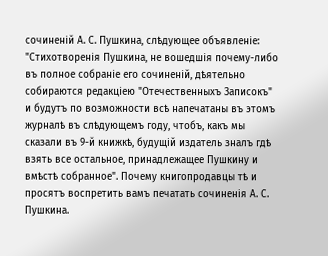сочиненій А. С. Пушкина, слѣдующее объявленіе: "Стихотворенія Пушкина, не вошедшія почему-либо въ полное собраніе его сочиненій, дѣятельно собираются редакціею "Отечественныхъ Записокъ" и будутъ по возможности всѣ напечатаны въ этомъ журналѣ въ слѣдующемъ году, чтобъ, какъ мы сказали въ 9-й книжкѣ, будущій издатель зналъ гдѣ взять все остальное, принадлежащее Пушкину и вмѣстѣ собранное". Почему книгопродавцы тѣ и просятъ воспретить вамъ печатать сочиненія А. С. Пушкина.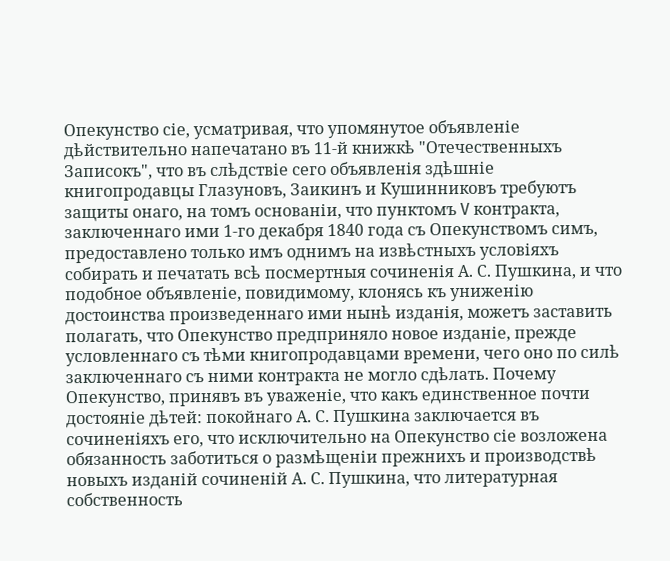Опекунство сіе, усматривая, что упомянутое объявленіе дѣйствительно напечатано въ 11-й книжкѣ "Отечественныхъ Записокъ", что въ слѣдствіе сего объявленія здѣшніе книгопродавцы Глазуновъ, Заикинъ и Кушинниковъ требуютъ защиты онаго, на томъ основаніи, что пунктомъ V контракта, заключеннаго ими 1-го декабря 1840 года съ Опекунствомъ симъ, предоставлено только имъ однимъ на извѣстныхъ условіяхъ собирать и печатать всѣ посмертныя сочиненія А. С. Пушкина, и что подобное объявленіе, повидимому, клонясь къ униженію достоинства произведеннаго ими нынѣ изданія, можетъ заставить полагать, что Опекунство предприняло новое изданіе, прежде условленнаго съ тѣми книгопродавцами времени, чего оно по силѣ заключеннаго съ ними контракта не могло сдѣлать. Почему Опекунство, принявъ въ уваженіе, что какъ единственное почти достояніе дѣтей: покойнаго А. С. Пушкина заключается въ сочиненіяхъ его, что исключительно на Опекунство сіе возложена обязанность заботиться о размѣщеніи прежнихъ и производствѣ новыхъ изданій сочиненій А. С. Пушкина, что литературная собственность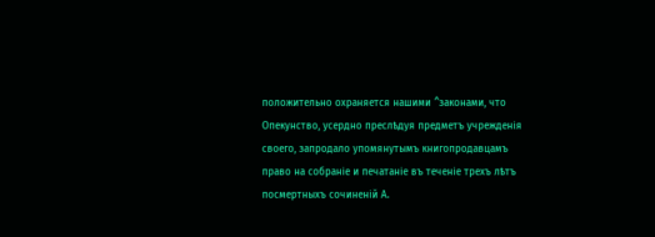положительно охраняется нашими ^законами, что Опекунство, усердно преслѣдуя предметъ учрежденія своего, запродало упомянутымъ книгопродавцамъ право на собраніе и печатаніе въ теченіе трехъ лѣтъ посмертныхъ сочиненій А.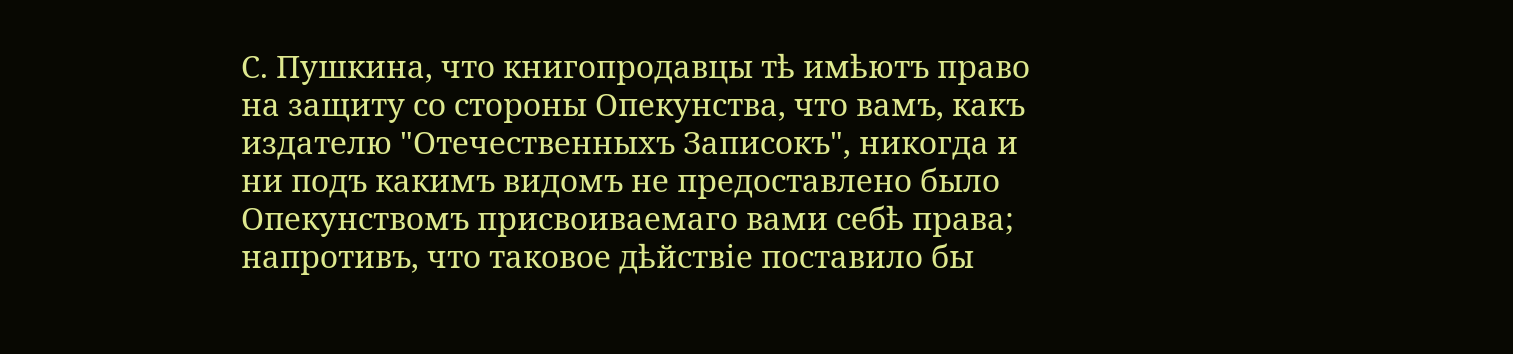С. Пушкина, что книгопродавцы тѣ имѣютъ право на защиту со стороны Опекунства, что вамъ, какъ издателю "Отечественныхъ Записокъ", никогда и ни подъ какимъ видомъ не предоставлено было Опекунствомъ присвоиваемаго вами себѣ права; напротивъ, что таковое дѣйствіе поставило бы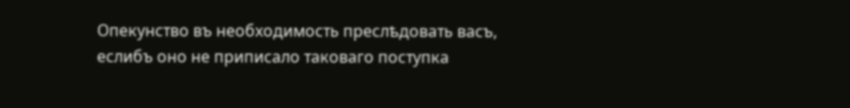Опекунство въ необходимость преслѣдовать васъ, еслибъ оно не приписало таковаго поступка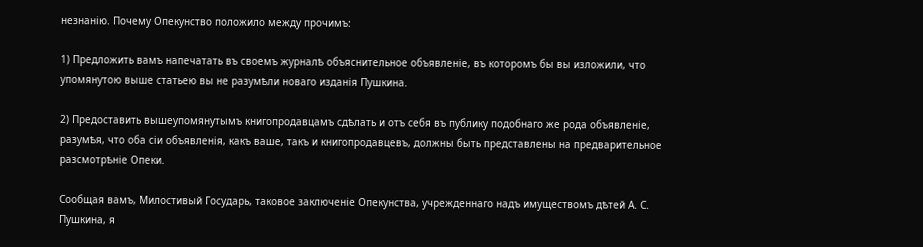незнанію. Почему Опекунство положило между прочимъ:

1) Предложить вамъ напечатать въ своемъ журналѣ объяснительное объявленіе, въ которомъ бы вы изложили, что упомянутою выше статьею вы не разумѣли новаго изданія Пушкина.

2) Предоставить вышеупомянутымъ книгопродавцамъ сдѣлать и отъ себя въ публику подобнаго же рода объявленіе, разумѣя, что оба сіи объявленія, какъ ваше, такъ и книгопродавцевъ, должны быть представлены на предварительное разсмотрѣніе Опеки.

Сообщая вамъ, Милостивый Государь, таковое заключеніе Опекунства, учрежденнаго надъ имуществомъ дѣтей А. С. Пушкина, я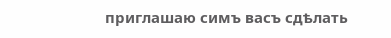приглашаю симъ васъ сдѣлать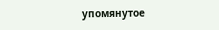упомянутое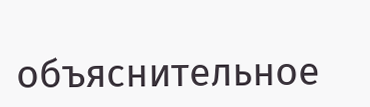объяснительное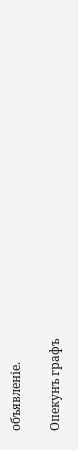объявленіе.

Опекунъ графъ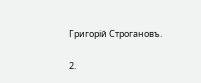Григорій Строгановъ.

2.